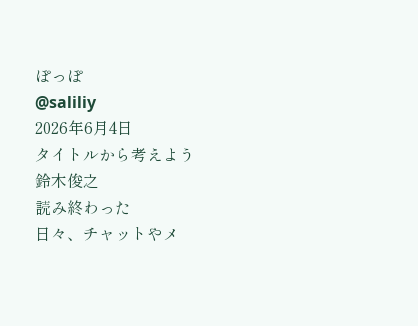ぽっぽ
@saliliy
2026年6月4日
タイトルから考えよう
鈴木俊之
読み終わった
日々、チャットやメ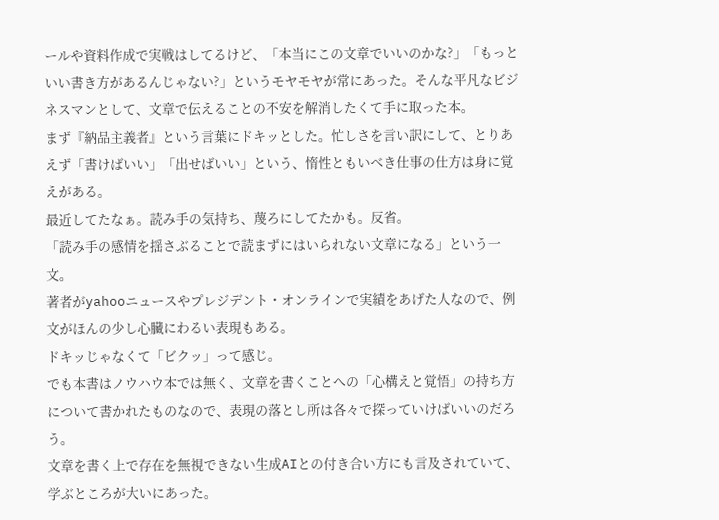ールや資料作成で実戦はしてるけど、「本当にこの文章でいいのかな?」「もっといい書き方があるんじゃない?」というモヤモヤが常にあった。そんな平凡なビジネスマンとして、文章で伝えることの不安を解消したくて手に取った本。
まず『納品主義者』という言葉にドキッとした。忙しさを言い訳にして、とりあえず「書けばいい」「出せばいい」という、惰性ともいべき仕事の仕方は身に覚えがある。
最近してたなぁ。読み手の気持ち、蔑ろにしてたかも。反省。
「読み手の感情を揺さぶることで読まずにはいられない文章になる」という一文。
著者がyahooニュースやプレジデント・オンラインで実績をあげた人なので、例文がほんの少し心臓にわるい表現もある。
ドキッじゃなくて「ビクッ」って感じ。
でも本書はノウハウ本では無く、文章を書くことへの「心構えと覚悟」の持ち方について書かれたものなので、表現の落とし所は各々で探っていけばいいのだろう。
文章を書く上で存在を無視できない生成AIとの付き合い方にも言及されていて、学ぶところが大いにあった。